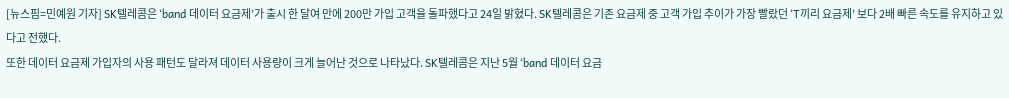[뉴스핌=민예원 기자] SK텔레콤은 ‘band 데이터 요금제’가 출시 한 달여 만에 200만 가입 고객을 돌파했다고 24일 밝혔다. SK텔레콤은 기존 요금제 중 고객 가입 추이가 가장 빨랐던 ‘T끼리 요금제’ 보다 2배 빠른 속도를 유지하고 있다고 전했다.
또한 데이터 요금제 가입자의 사용 패턴도 달라져 데이터 사용량이 크게 늘어난 것으로 나타났다. SK텔레콤은 지난 5월 ‘band 데이터 요금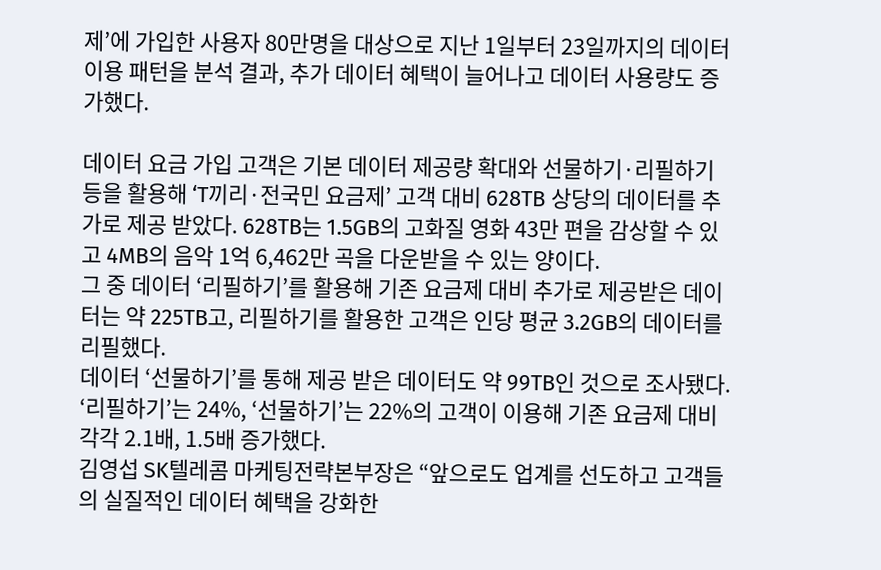제’에 가입한 사용자 80만명을 대상으로 지난 1일부터 23일까지의 데이터 이용 패턴을 분석 결과, 추가 데이터 혜택이 늘어나고 데이터 사용량도 증가했다.

데이터 요금 가입 고객은 기본 데이터 제공량 확대와 선물하기·리필하기 등을 활용해 ‘T끼리·전국민 요금제’ 고객 대비 628TB 상당의 데이터를 추가로 제공 받았다. 628TB는 1.5GB의 고화질 영화 43만 편을 감상할 수 있고 4MB의 음악 1억 6,462만 곡을 다운받을 수 있는 양이다.
그 중 데이터 ‘리필하기’를 활용해 기존 요금제 대비 추가로 제공받은 데이터는 약 225TB고, 리필하기를 활용한 고객은 인당 평균 3.2GB의 데이터를 리필했다.
데이터 ‘선물하기’를 통해 제공 받은 데이터도 약 99TB인 것으로 조사됐다. ‘리필하기’는 24%, ‘선물하기’는 22%의 고객이 이용해 기존 요금제 대비 각각 2.1배, 1.5배 증가했다.
김영섭 SK텔레콤 마케팅전략본부장은 “앞으로도 업계를 선도하고 고객들의 실질적인 데이터 혜택을 강화한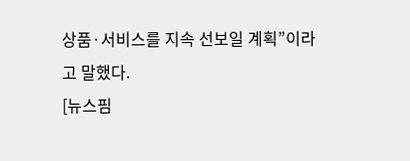상품·서비스를 지속 선보일 계획”이라고 말했다.
[뉴스핌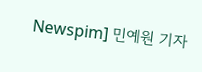Newspim] 민예원 기자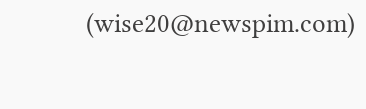(wise20@newspim.com)